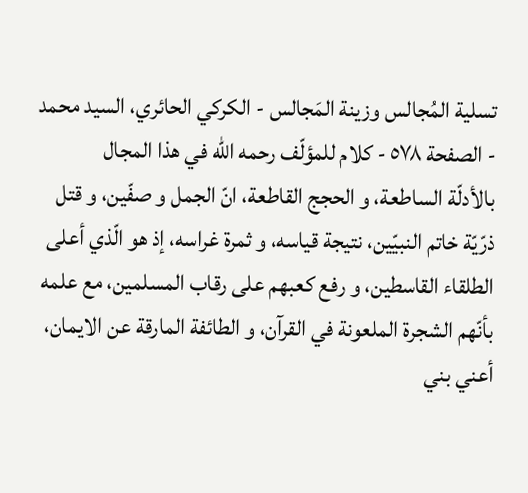تسلية المُجالس وزينة المَجالس - الكركي الحائري، السيد محمد - الصفحة ٥٧٨ - كلام للمؤلّف رحمه اللّه في هذا المجال
بالأدلّة الساطعة، و الحجج القاطعة، انّ الجمل و صفّين، و قتل ذرّيّة خاتم النبيّين، نتيجة قياسه، و ثمرة غراسه، إذ هو الّذي أعلى الطلقاء القاسطين، و رفع كعبهم على رقاب المسلمين، مع علمه بأنّهم الشجرة الملعونة في القرآن، و الطائفة المارقة عن الايمان، أعني بني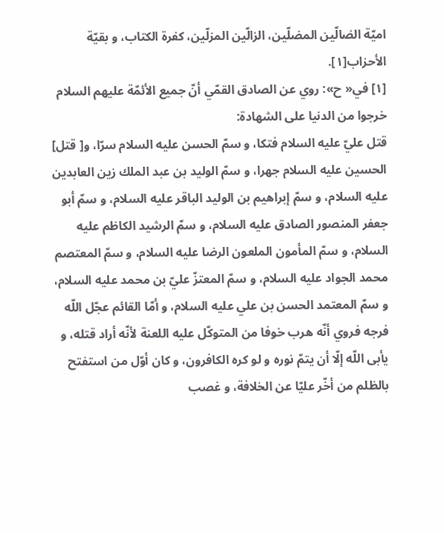اميّة الضالّين المضلّين، الزالّين المزلّين، كفرة الكتاب، و بقيّة الأحزاب[١].
[١] في« ح»: روي عن الصادق القمّي أنّ جميع الأئمّة عليهم السلام خرجوا من الدنيا على الشهادة:
قتل عليّ عليه السلام فتكا، و سمّ الحسن عليه السلام سرّا، و[ قتل] الحسين عليه السلام جهرا، و سمّ الوليد بن عبد الملك زين العابدين عليه السلام، و سمّ إبراهيم بن الوليد الباقر عليه السلام، و سمّ أبو جعفر المنصور الصادق عليه السلام، و سمّ الرشيد الكاظم عليه السلام، و سمّ المأمون الملعون الرضا عليه السلام، و سمّ المعتصم محمد الجواد عليه السلام، و سمّ المعتزّ عليّ بن محمد عليه السلام، و سمّ المعتمد الحسن بن علي عليه السلام، و أمّا القائم عجّل اللّه فرجه فروي أنّه هرب خوفا من المتوكّل عليه اللعنة لأنّه أراد قتله، و يأبى اللّه إلّا أن يتمّ نوره و لو كره الكافرون، و كان أوّل من استفتح بالظلم من أخّر عليّا عن الخلافة، و غصب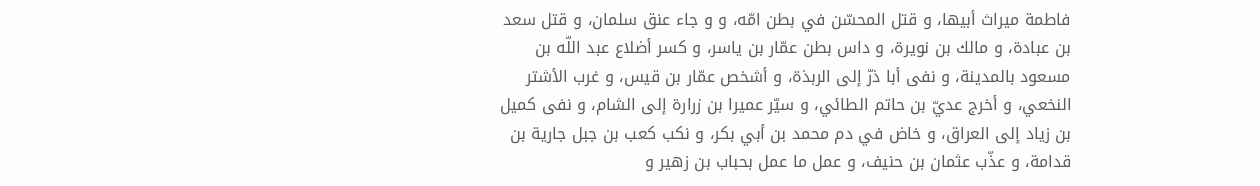فاطمة ميراث أبيها، و قتل المحسّن في بطن امّه، و و جاء عنق سلمان، و قتل سعد بن عبادة، و مالك بن نويرة، و داس بطن عمّار بن ياسر، و كسر أضلاع عبد اللّه بن مسعود بالمدينة، و نفى أبا ذرّ إلى الربذة، و أشخص عمّار بن قيس، و غرب الأشتر النخعي، و أخرج عديّ بن حاتم الطائي، و سيّر عميرا بن زرارة إلى الشام، و نفى كميل بن زياد إلى العراق، و خاض في دم محمد بن أبي بكر، و نكب كعب بن جبل جارية بن قدامة، و عذّب عثمان بن حنيف، و عمل ما عمل بحباب بن زهير و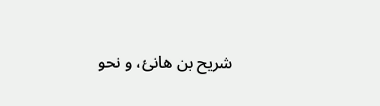شريح بن هانئ، و نحو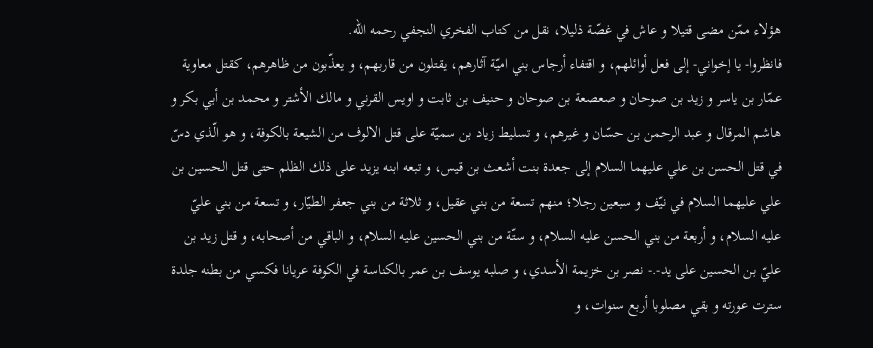هؤلاء ممّن مضى قتيلا و عاش في غصّة ذليلا، نقل من كتاب الفخري النجفي رحمه اللّه.
فانظروا- يا إخواني- إلى فعل أوائلهم، و اقتفاء أرجاس بني اميّة آثارهم، يقتلون من قاربهم، و يعذّبون من ظاهرهم، كقتل معاوية عمّار بن ياسر و زيد بن صوحان و صعصعة بن صوحان و حنيف بن ثابت و اويس القرني و مالك الأشتر و محمد بن أبي بكر و هاشم المرقال و عبد الرحمن بن حسّان و غيرهم، و تسليط زياد بن سميّة على قتل الالوف من الشيعة بالكوفة، و هو الّذي دسّ في قتل الحسن بن علي عليهما السلام إلى جعدة بنت أشعث بن قيس، و تبعه ابنه يزيد على ذلك الظلم حتى قتل الحسين بن علي عليهما السلام في نيّف و سبعين رجلا؛ منهم تسعة من بني عقيل، و ثلاثة من بني جعفر الطيّار، و تسعة من بني عليّ عليه السلام، و أربعة من بني الحسن عليه السلام، و ستّة من بني الحسين عليه السلام، و الباقي من أصحابه، و قتل زيد بن عليّ بن الحسين على يد-.- نصر بن خزيمة الأسدي، و صلبه يوسف بن عمر بالكناسة في الكوفة عريانا فكسي من بطنه جلدة سترت عورته و بقي مصلوبا أربع سنوات، و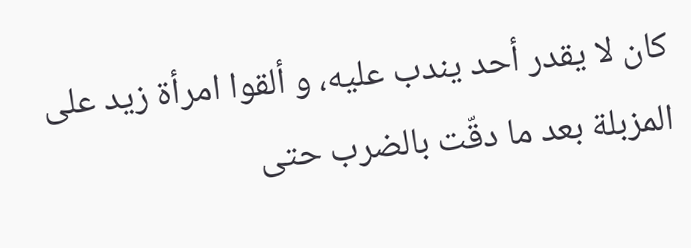كان لا يقدر أحد يندب عليه، و ألقوا امرأة زيد على المزبلة بعد ما دقّت بالضرب حتى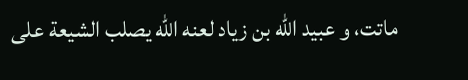ماتت، و عبيد اللّه بن زياد لعنه اللّه يصلب الشيعة على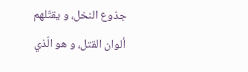جذوع النخل، و يقتّلهم ألوان القتل، و هو الّذي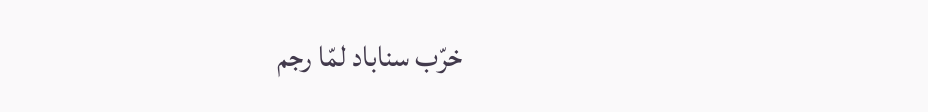خرّب سناباد لمّا رجم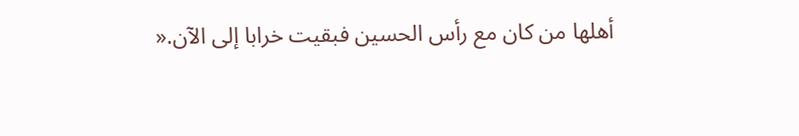أهلها من كان مع رأس الحسين فبقيت خرابا إلى الآن.«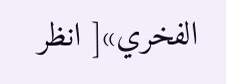الفخري»[ انظر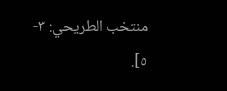منتخب الطريحي: ٣- ٥].